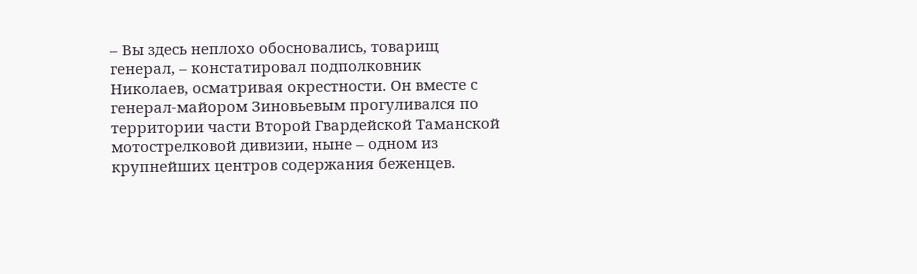– Вы здесь неплохо обосновались, товарищ генерал, – констатировал подполковник Николаев, осматривая окрестности. Он вместе с генерал-майором Зиновьевым прогуливался по территории части Второй Гвардейской Таманской мотострелковой дивизии, ныне – одном из крупнейших центров содержания беженцев.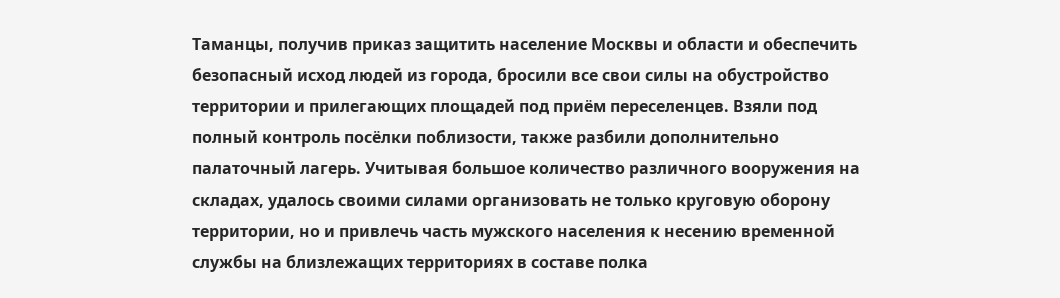Таманцы, получив приказ защитить население Москвы и области и обеспечить безопасный исход людей из города, бросили все свои силы на обустройство территории и прилегающих площадей под приём переселенцев. Взяли под полный контроль посёлки поблизости, также разбили дополнительно палаточный лагерь. Учитывая большое количество различного вооружения на складах, удалось своими силами организовать не только круговую оборону территории, но и привлечь часть мужского населения к несению временной службы на близлежащих территориях в составе полка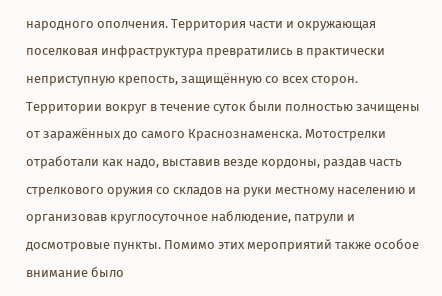народного ополчения. Территория части и окружающая поселковая инфраструктура превратились в практически неприступную крепость, защищённую со всех сторон. Территории вокруг в течение суток были полностью зачищены от заражённых до самого Краснознаменска. Мотострелки отработали как надо, выставив везде кордоны, раздав часть стрелкового оружия со складов на руки местному населению и организовав круглосуточное наблюдение, патрули и досмотровые пункты. Помимо этих мероприятий также особое внимание было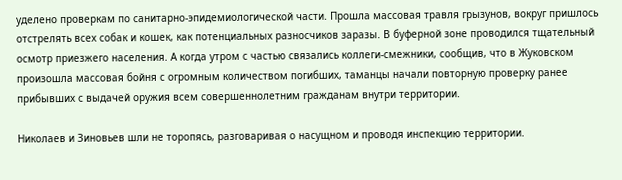уделено проверкам по санитарно-эпидемиологической части. Прошла массовая травля грызунов, вокруг пришлось отстрелять всех собак и кошек, как потенциальных разносчиков заразы. В буферной зоне проводился тщательный осмотр приезжего населения. А когда утром с частью связались коллеги-смежники, сообщив, что в Жуковском произошла массовая бойня с огромным количеством погибших, таманцы начали повторную проверку ранее прибывших с выдачей оружия всем совершеннолетним гражданам внутри территории.

Николаев и Зиновьев шли не торопясь, разговаривая о насущном и проводя инспекцию территории.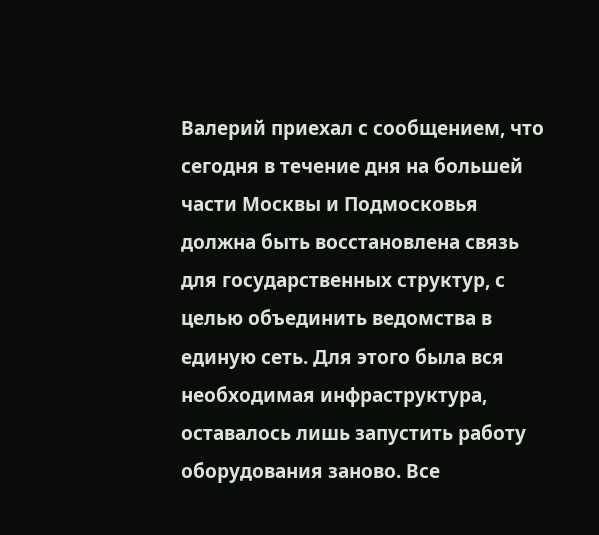Валерий приехал с сообщением, что сегодня в течение дня на большей части Москвы и Подмосковья должна быть восстановлена связь для государственных структур, с целью объединить ведомства в единую сеть. Для этого была вся необходимая инфраструктура, оставалось лишь запустить работу оборудования заново. Все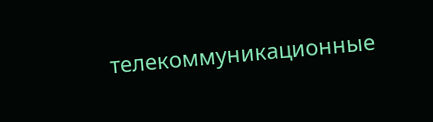телекоммуникационные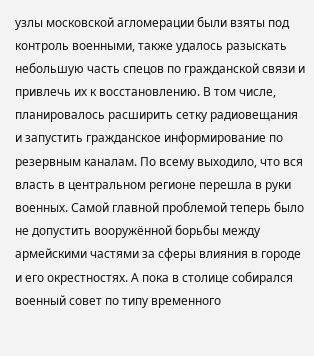узлы московской агломерации были взяты под контроль военными, также удалось разыскать небольшую часть спецов по гражданской связи и привлечь их к восстановлению. В том числе, планировалось расширить сетку радиовещания и запустить гражданское информирование по резервным каналам. По всему выходило, что вся власть в центральном регионе перешла в руки военных. Самой главной проблемой теперь было не допустить вооружённой борьбы между армейскими частями за сферы влияния в городе и его окрестностях. А пока в столице собирался военный совет по типу временного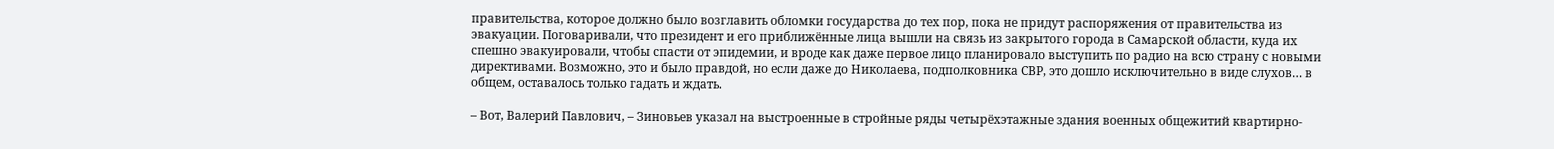правительства, которое должно было возглавить обломки государства до тех пор, пока не придут распоряжения от правительства из эвакуации. Поговаривали, что президент и его приближённые лица вышли на связь из закрытого города в Самарской области, куда их спешно эвакуировали, чтобы спасти от эпидемии, и вроде как даже первое лицо планировало выступить по радио на всю страну с новыми директивами. Возможно, это и было правдой, но если даже до Николаева, подполковника СВР, это дошло исключительно в виде слухов… в общем, оставалось только гадать и ждать.

– Вот, Валерий Павлович, – Зиновьев указал на выстроенные в стройные ряды четырёхэтажные здания военных общежитий квартирно-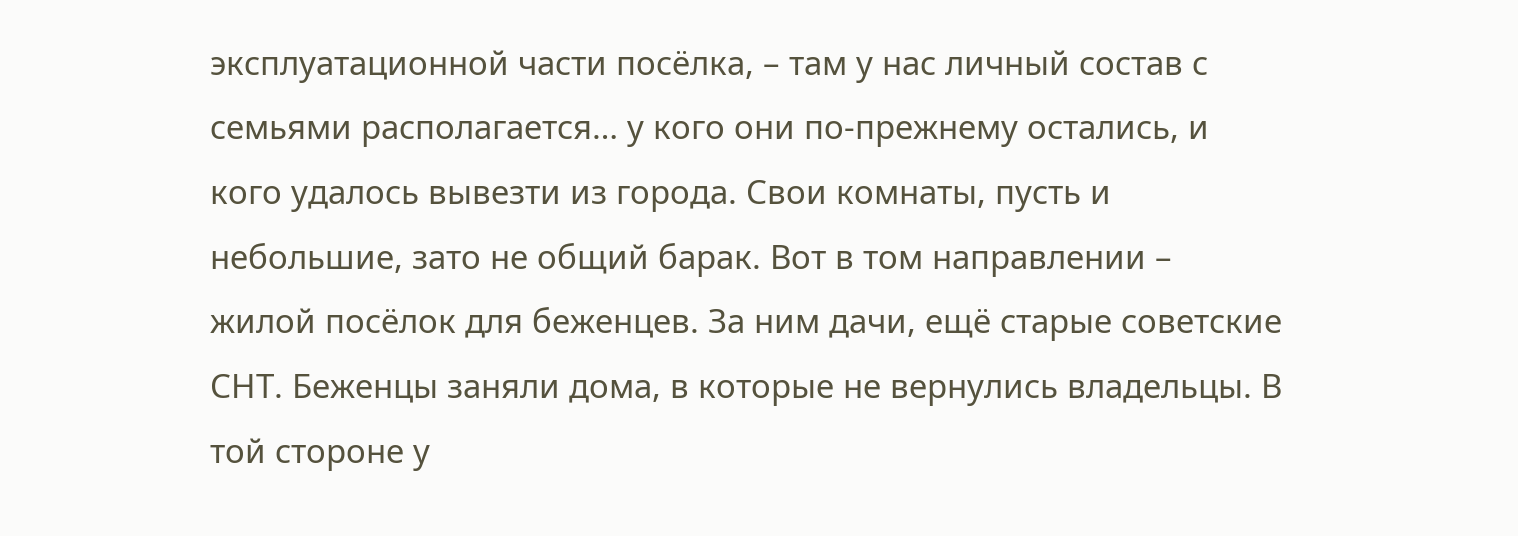эксплуатационной части посёлка, – там у нас личный состав с семьями располагается… у кого они по-прежнему остались, и кого удалось вывезти из города. Свои комнаты, пусть и небольшие, зато не общий барак. Вот в том направлении – жилой посёлок для беженцев. За ним дачи, ещё старые советские СНТ. Беженцы заняли дома, в которые не вернулись владельцы. В той стороне у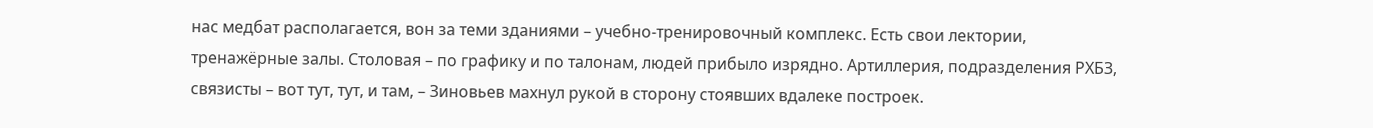нас медбат располагается, вон за теми зданиями – учебно-тренировочный комплекс. Есть свои лектории, тренажёрные залы. Столовая – по графику и по талонам, людей прибыло изрядно. Артиллерия, подразделения РХБЗ, связисты – вот тут, тут, и там, – Зиновьев махнул рукой в сторону стоявших вдалеке построек.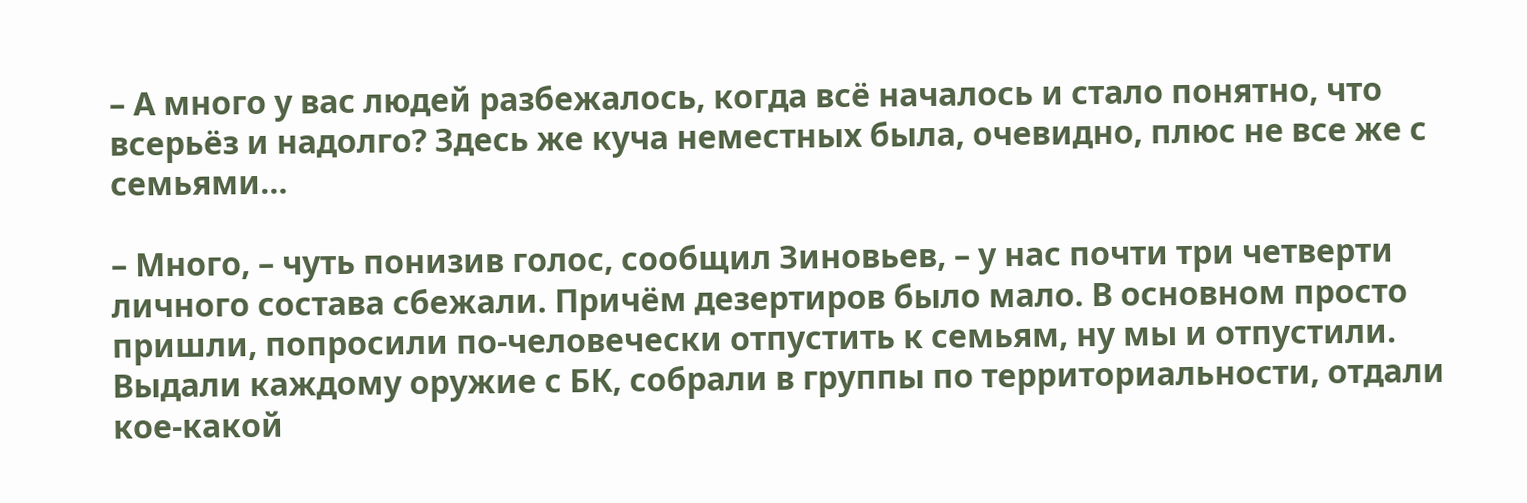– А много у вас людей разбежалось, когда всё началось и стало понятно, что всерьёз и надолго? Здесь же куча неместных была, очевидно, плюс не все же с семьями…

– Много, – чуть понизив голос, сообщил Зиновьев, – у нас почти три четверти личного состава сбежали. Причём дезертиров было мало. В основном просто пришли, попросили по-человечески отпустить к семьям, ну мы и отпустили. Выдали каждому оружие с БК, собрали в группы по территориальности, отдали кое-какой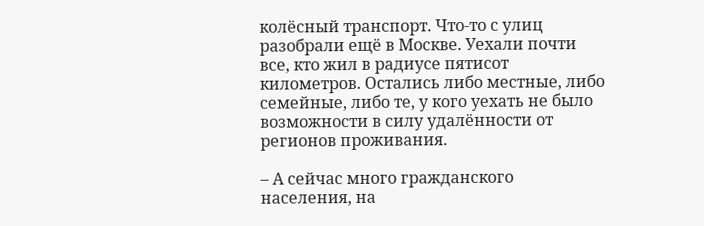колёсный транспорт. Что-то с улиц разобрали ещё в Москве. Уехали почти все, кто жил в радиусе пятисот километров. Остались либо местные, либо семейные, либо те, у кого уехать не было возможности в силу удалённости от регионов проживания.

– А сейчас много гражданского населения, на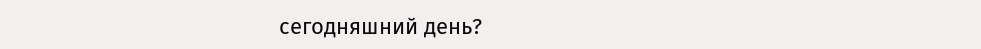сегодняшний день?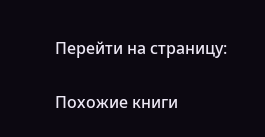Перейти на страницу:

Похожие книги